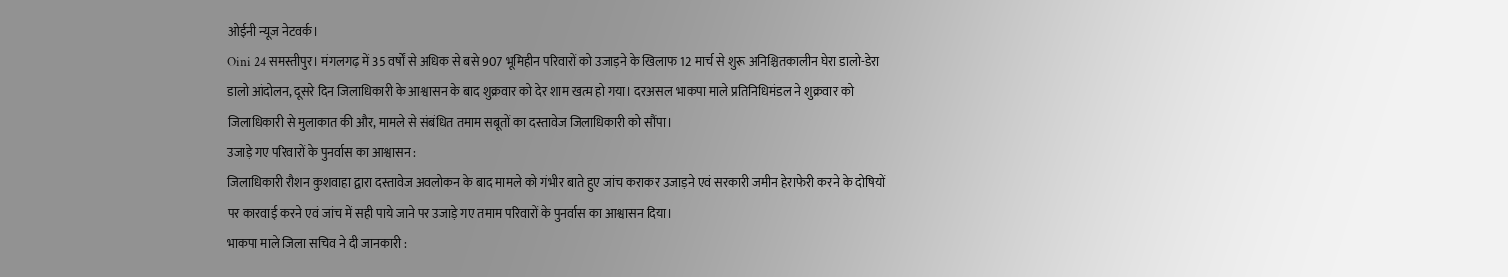ओईनी न्यूज नेटवर्क।
Oini 24 समस्तीपुर। मंगलगढ़ में 35 वर्षों से अधिक से बसे 907 भूमिहीन परिवारों को उजाड़ने के खिलाफ 12 मार्च से शुरू अनिश्चितकालीन घेरा डालो-डेरा डालो आंदोलन, दूसरे दिन जिलाधिकारी के आश्वासन के बाद शुक्रवार को देर शाम खत्म हो गया। दरअसल भाकपा माले प्रतिनिधिमंडल ने शुक्रवार को जिलाधिकारी से मुलाकात की और, मामले से संबंधित तमाम सबूतों का दस्तावेज जिलाधिकारी को सौंपा।
उजाड़े गए परिवारों के पुनर्वास का आश्वासन :
जिलाधिकारी रौशन कुशवाहा द्वारा दस्तावेज अवलोकन के बाद मामले को गंभीर बाते हुए जांच कराकर उजाड़ने एवं सरकारी जमीन हेराफेरी करने के दोषियों पर कारवाई करने एवं जांच में सही पाये जाने पर उजाड़े गए तमाम परिवारों के पुनर्वास का आश्वासन दिया।
भाकपा माले जिला सचिव ने दी जानकारी :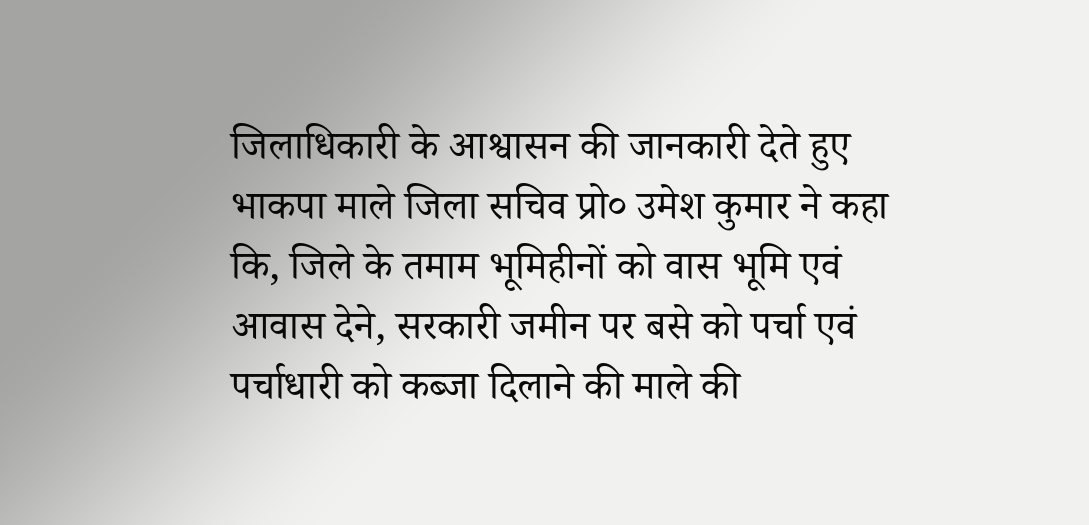जिलाधिकारी के आश्वासन की जानकारी देते हुए भाकपा माले जिला सचिव प्रो० उमेश कुमार ने कहा कि, जिले के तमाम भूमिहीनों को वास भूमि एवं आवास देने, सरकारी जमीन पर बसे को पर्चा एवं पर्चाधारी को कब्जा दिलाने की माले की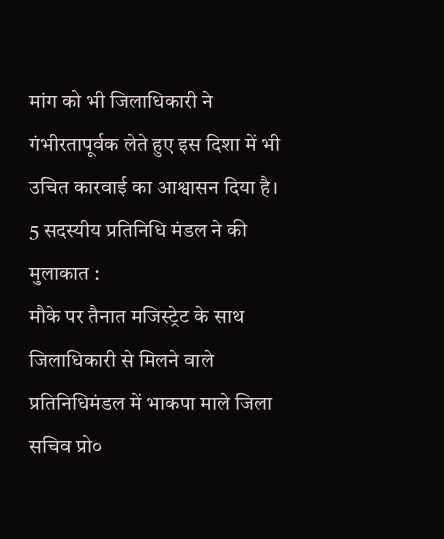मांग को भी जिलाधिकारी ने गंभीरतापूर्वक लेते हुए इस दिशा में भी उचित कारवाई का आश्वासन दिया है।
5 सदस्यीय प्रतिनिधि मंडल ने की मुलाकात :
मौके पर तैनात मजिस्ट्रेट के साथ जिलाधिकारी से मिलने वाले प्रतिनिधिमंडल में भाकपा माले जिला सचिव प्रो०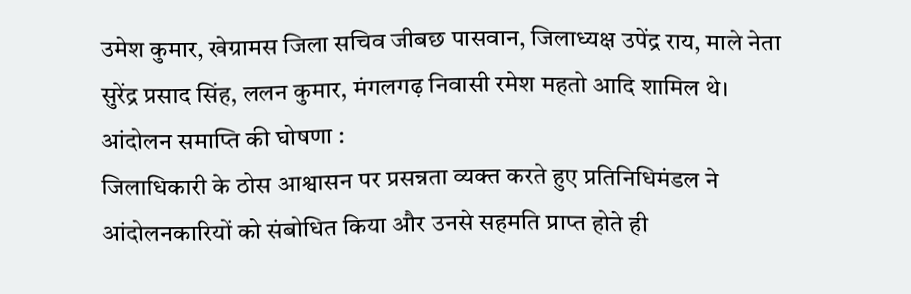उमेश कुमार, खेग्रामस जिला सचिव जीबछ पासवान, जिलाध्यक्ष उपेंद्र राय, माले नेता सुरेंद्र प्रसाद सिंह, ललन कुमार, मंगलगढ़ निवासी रमेश महतो आदि शामिल थे।
आंदोलन समाप्ति की घोषणा :
जिलाधिकारी के ठोस आश्वासन पर प्रसन्नता व्यक्त करते हुए प्रतिनिधिमंडल ने आंदोलनकारियों को संबोधित किया और उनसे सहमति प्राप्त होते ही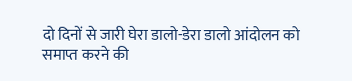दो दिनों से जारी घेरा डालो-डेरा डालो आंदोलन को समाप्त करने की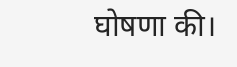घोषणा की।